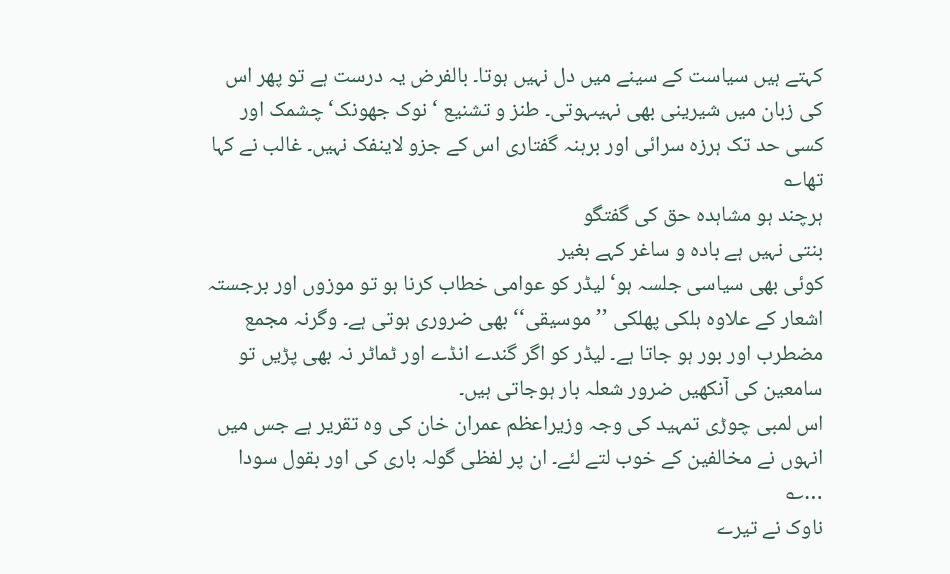کہتے ہیں سیاست کے سینے میں دل نہیں ہوتا۔ بالفرض یہ درست ہے تو پھر اس کی زبان میں شیرینی بھی نہیںہوتی۔ طنز و تشنیع ‘ نوک جھونک‘ چشمک اور کسی حد تک ہرزہ سرائی اور برہنہ گفتاری اس کے جزو لاینفک نہیں۔ غالب نے کہا تھا؎
ہرچند ہو مشاہدہ حق کی گفتگو
بنتی نہیں ہے بادہ و ساغر کہے بغیر
کوئی بھی سیاسی جلسہ ہو‘ لیڈر کو عوامی خطاب کرنا ہو تو موزوں اور برجستہ اشعار کے علاوہ ہلکی پھلکی ’’موسیقی‘‘ بھی ضروری ہوتی ہے۔ وگرنہ مجمع مضطرب اور بور ہو جاتا ہے۔ لیڈر کو اگر گندے انڈے اور ٹماٹر نہ بھی پڑیں تو سامعین کی آنکھیں ضرور شعلہ بار ہوجاتی ہیں۔
اس لمبی چوڑی تمہید کی وجہ وزیراعظم عمران خان کی وہ تقریر ہے جس میں انہوں نے مخالفین کے خوب لتے لئے۔ ان پر لفظی گولہ باری کی اور بقول سودا …؎
ناوک نے تیرے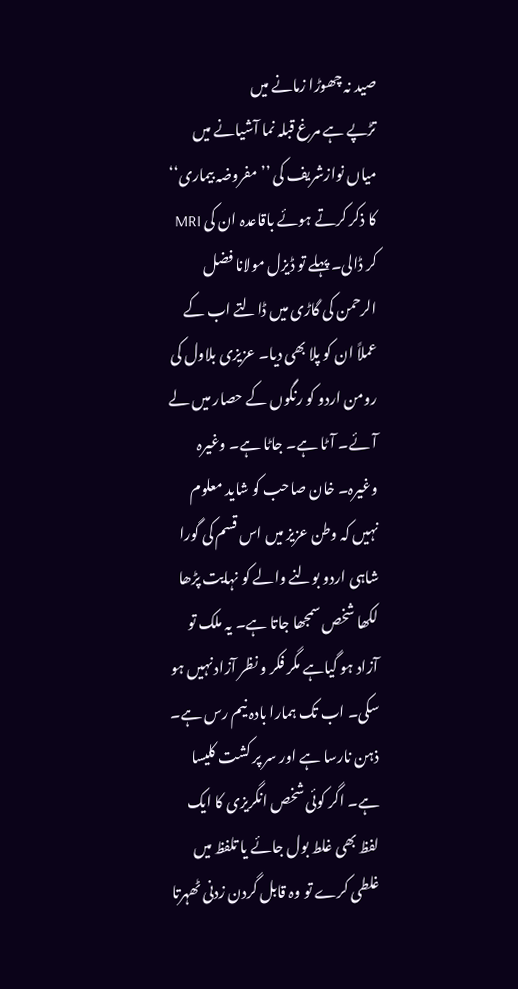صید نہ چھوڑا زمانے میں
تڑپے ہے مرغ قبلہ نما آشیانے میں
میاں نوازشریف کی ’’مفروضہ بیماری‘‘ کا ذکر کرتے ہوئے باقاعدہ ان کی MRI کر ڈالی۔ پہلے تو ڈیزل مولانا فضل الرحمن کی گاڑی میں ڈالتے اب کے عملاً ان کو پلا بھی دیا۔ عزیزی بلاول کی رومن اردو کو رنگوں کے حصار میں لے آئے۔ آٹا ہے۔ جاٹا ہے۔ وغیرہ وغیرہ۔ خان صاحب کو شاید معلوم نہیں کہ وطن عزیز میں اس قسم کی گورا شاہی اردو بولنے والے کو نہایت پڑھا لکھا شخص سمجھا جاتا ہے۔ یہ ملک تو آزاد ہو گیاہے مگر فکر و نظر آزاد نہیں ہو سکی۔ اب تک ہمارا بادہ نیم رس ہے۔ ذہن نارسا ہے اور سر پر کشت کلیسا ہے۔ اگر کوئی شخص انگریزی کا ایک لفظ بھی غلط بول جائے یا تلفظ میں غلطی کرے تو وہ قابل گردن زدنی ٹھہرتا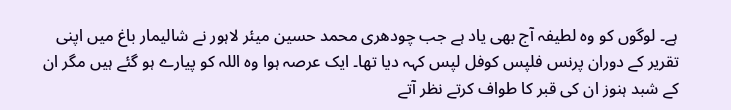ہے۔ لوگوں کو وہ لطیفہ آج بھی یاد ہے جب چودھری محمد حسین میئر لاہور نے شالیمار باغ میں اپنی تقریر کے دوران پرنس فلپس کوفل لپس کہہ دیا تھا۔ ایک عرصہ ہوا وہ اللہ کو پیارے ہو گئے ہیں مگر ان کے شبد ہنوز ان کی قبر کا طواف کرتے نظر آتے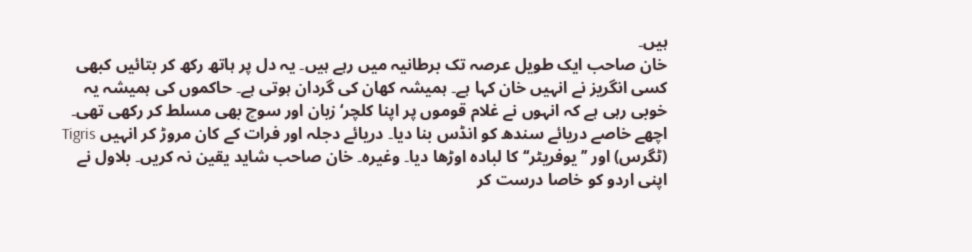ہیں۔
خان صاحب ایک طویل عرصہ تک برطانیہ میں رہے ہیں۔ یہ دل پر ہاتھ رکھ کر بتائیں کبھی کسی انگریز نے انہیں خان کہا ہے۔ ہمیشہ کھان کی گردان ہوتی ہے۔ حاکموں کی ہمیشہ یہ خوبی رہی ہے کہ انہوں نے غلام قوموں پر اپنا کلچر‘ زبان اور سوچ بھی مسلط کر رکھی تھی۔ اچھے خاصے دریائے سندھ کو انڈس بنا دیا۔ دریائے دجلہ اور فرات کے کان مروڑ کر انہیں Tigris (ٹگرس) اور ’’یوفریٹر‘‘ کا لبادہ اوڑھا دیا۔ وغیرہ۔ خان صاحب شاید یقین نہ کریں۔ بلاول نے اپنی اردو کو خاصا درست کر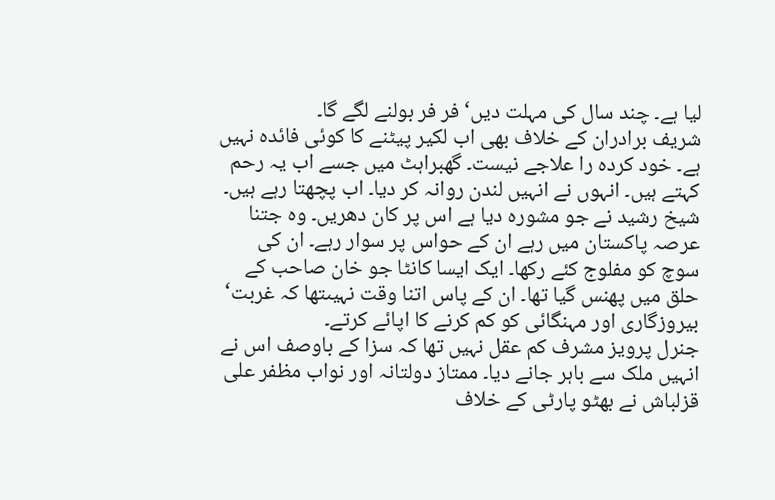لیا ہے۔ چند سال کی مہلت دیں‘ فر فر بولنے لگے گا۔
شریف برادران کے خلاف بھی اب لکیر پیٹنے کا کوئی فائدہ نہیں ہے۔ خود کردہ را علاجے نیست۔ گھبراہٹ میں جسے اب یہ رحم کہتے ہیں۔ انہوں نے انہیں لندن روانہ کر دیا۔ اب پچھتا رہے ہیں۔ شیخ رشید نے جو مشورہ دیا ہے اس پر کان دھریں۔ وہ جتنا عرصہ پاکستان میں رہے ان کے حواس پر سوار رہے۔ ان کی سوچ کو مفلوج کئے رکھا۔ ایک ایسا کانٹا جو خان صاحب کے حلق میں پھنس گیا تھا۔ ان کے پاس اتنا وقت نہیںتھا کہ غربت‘ بیروزگاری اور مہنگائی کو کم کرنے کا اپائے کرتے۔
جنرل پرویز مشرف کم عقل نہیں تھا کہ سزا کے باوصف اس نے انہیں ملک سے باہر جانے دیا۔ ممتاز دولتانہ اور نواب مظفر علی قزلباش نے بھٹو پارٹی کے خلاف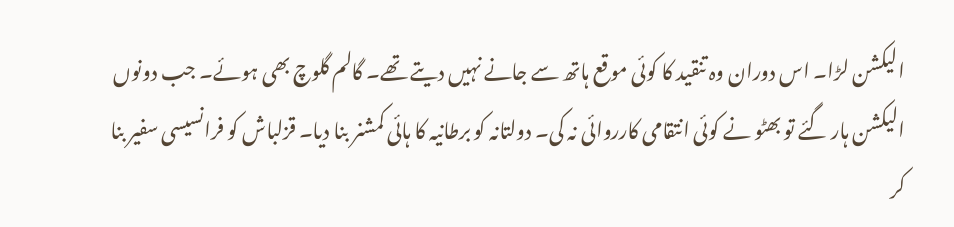الیکشن لڑا۔ اس دوران وہ تنقید کا کوئی موقع ہاتھ سے جانے نہیں دیتے تھے۔ گالم گلوچ بھی ہوئے۔ جب دونوں الیکشن ہار گئے تو بھٹو نے کوئی انتقامی کارروائی نہ کی۔ دولتانہ کو برطانیہ کا ہائی کمشنر بنا دیا۔ قزلباش کو فرانسیسی سفیر بنا کر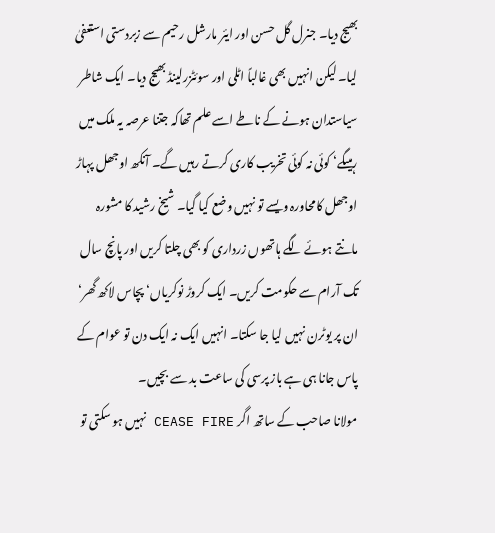بھیج دیا۔ جنرل گل حسن اور ایئر مارشل رحیم سے زبردستی استعفیٰ لیا۔ لیکن انہیں بھی غالباً اٹلی اور سوئٹزرلینڈ بھیج دیا۔ ایک شاطر سیاستدان ہونے کے ناطے اسے علم تھاکہ جتنا عرصہ یہ ملک میں رہیںگے‘ کوئی نہ کوئی تخریب کاری کرتے رہیں گے۔ آنکھ اوجھل پہاڑ اوجھل کامحاورہ ویسے تو نہیں وضع کیا گیا۔ شیخ رشید کا مشورہ مانتے ہوئے لگے ہاتھوں زرداری کو بھی چلتا کریں اور پانچ سال تک آرام سے حکومت کریں۔ ایک کروڑ نوکریاں‘ پچاس لاکھ گھر‘ ان پر یوٹرن نہیں لیا جا سکتا۔ انہیں ایک نہ ایک دن تو عوام کے پاس جانا ہی ہے باز پرسی کی ساعت بد سے بچیں۔
مولانا صاحب کے ساتھ اگر CEASE FIRE نہیں ہو سکتی تو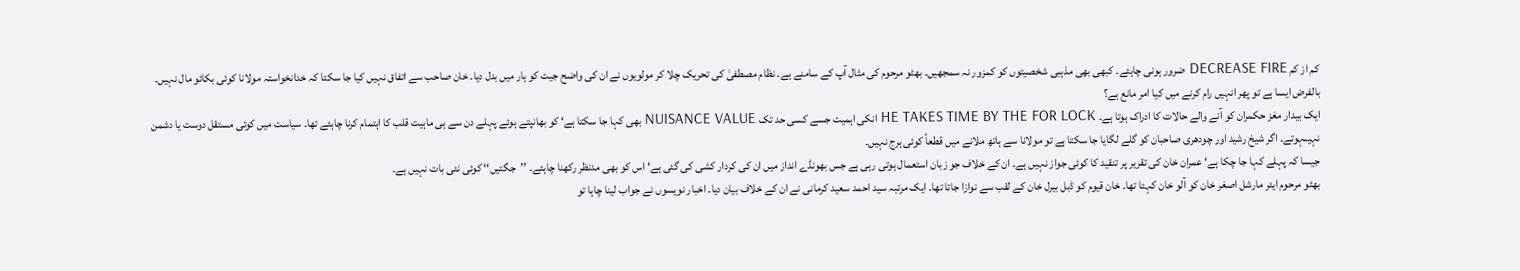کم از کم DECREASE FIRE ضرور ہونی چاہئے۔ کبھی بھی مذہبی شخصیتوں کو کمزور نہ سمجھیں۔ بھٹو مرحوم کی مثال آپ کے سامنے ہے۔ نظام مصطفیٰ کی تحریک چلا کر مولویوں نے ان کی واضح جیت کو ہار میں بدل دیا۔ خان صاحب سے اتفاق نہیں کیا جا سکتا کہ خدانخواستہ مولانا کوئی بکائو مال نہیں۔ بالفرض ایسا ہے تو پھر انہیں رام کرنے میں کیا امر مانع ہے؟
ایک بیدار مغز حکمران کو آنے والے حالات کا ادراک ہوتا ہے۔ HE TAKES TIME BY THE FOR LOCK انکی اہمیت جسے کسی حد تک NUISANCE VALUE بھی کہا جا سکتا ہے‘ کو بھانپتے ہوئے پہلے دن سے ہی ماہیت قلب کا اہتمام کرنا چاہئے تھا۔ سیاست میں کوئی مستقل دوست یا دشمن نہیںہوتے۔ اگر شیخ رشید اور چودھری صاحبان کو گلے لگایا جا سکتا ہے تو مولانا سے ہاتھ ملانے میں قطعاً کوئی ہرج نہیں۔
جیسا کہ پہلے کہا جا چکا ہے‘ عمران خان کی تقریر پر تنقید کا کوئی جواز نہیں ہے۔ ان کے خلاف جو زبان استعمال ہوتی رہی ہے جس بھونڈے انداز میں ان کی کردار کشی کی گئی ہے‘ اس کو بھی مدنظر رکھنا چاہئے۔ ’’جگتیں‘‘ کوئی نئی بات نہیں ہے۔
بھٹو مرحوم ایئر مارشل اصغر خان کو آلو خان کہتا تھا۔ خان قیوم کو ڈبل بیرل خان کے لقب سے نوازا جاتا تھا۔ ایک مرتبہ سید احمد سعید کرمانی نے ان کے خلاف بیان دیا۔ اخبار نویسوں نے جواب لینا چاہا تو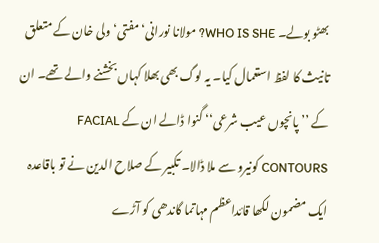بھٹو بولے۔ WHO IS SHE? مولانا نورانی‘ مفتی‘ ولی خان کے متعلق تانیث کا لفظ استعمال کیا۔ یہ لوگ بھی بھلا کہاں بخشنے والے تھے۔ ان کے ’’پانچوں عیب شرعی‘‘ گنوا ڈالے ان کے FACIAL CONTOURS کونیرو سے ملا ڈالا۔ تکبیر کے صلاح الدین نے تو باقاعدہ ایک مضمون لکھا قائداعظم مہاتما گاندھی کو آڑے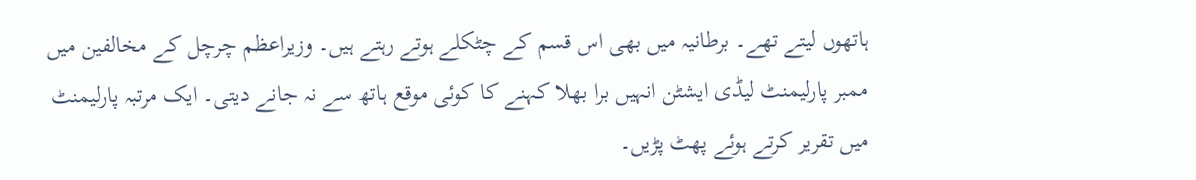ہاتھوں لیتے تھے۔ برطانیہ میں بھی اس قسم کے چٹکلے ہوتے رہتے ہیں۔ وزیراعظم چرچل کے مخالفین میں ممبر پارلیمنٹ لیڈی ایشٹن انہیں برا بھلا کہنے کا کوئی موقع ہاتھ سے نہ جانے دیتی۔ ایک مرتبہ پارلیمنٹ میں تقریر کرتے ہوئے پھٹ پڑیں۔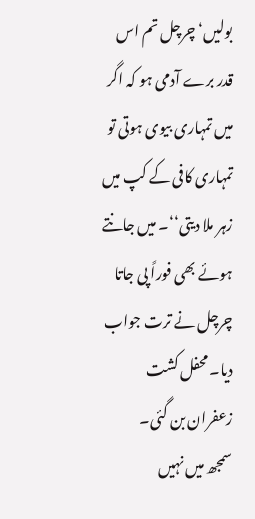بولیں‘ چرچل تم اس قدر برے آدمی ہو کہ اگر میں تمہاری بیوی ہوتی تو تمہاری کافی کے کپ میں زہر ملا دیتی‘‘۔ میں جانتے ہوئے بھی فوراً پی جاتا چرچل نے ترت جواب دیا۔ محفل کشت زعفران بن گئی۔
سمجھ میں نہیں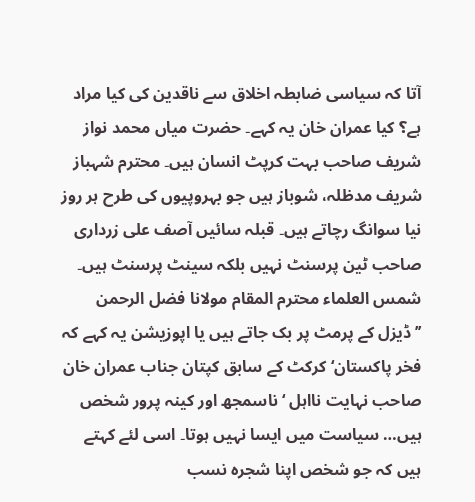آتا کہ سیاسی ضابطہ اخلاق سے ناقدین کی کیا مراد ہے؟ کیا عمران خان یہ کہے۔ حضرت میاں محمد نواز شریف صاحب بہت کرپٹ انسان ہیں۔ محترم شہباز شریف مدظلہ، شوباز ہیں جو بہروپیوں کی طرح ہر روز نیا سوانگ رچاتے ہیں۔ قبلہ سائیں آصف علی زرداری صاحب ٹین پرسنٹ نہیں بلکہ سینٹ پرسنٹ ہیں۔ شمس العلماء محترم المقام مولانا فضل الرحمن ’’ڈیزل کے پرمٹ پر بک جاتے ہیں یا اپوزیشن یہ کہے کہ فخر پاکستان‘ کرکٹ کے سابق کپتان جناب عمران خان صاحب نہایت نااہل ‘ ناسمجھ اور کینہ پرور شخص ہیں… سیاست میں ایسا نہیں ہوتا۔ اسی لئے کہتے ہیں کہ جو شخص اپنا شجرہ نسب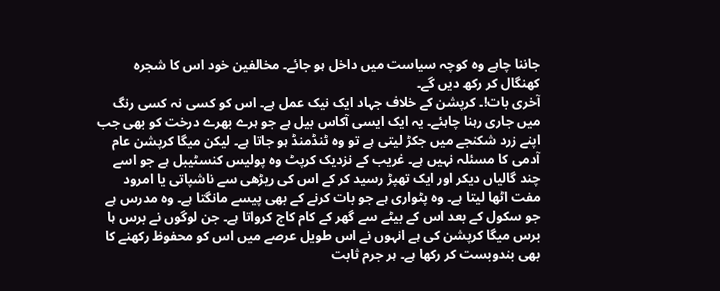جاننا چاہے وہ کوچہ سیاست میں داخل ہو جائے۔ مخالفین خود اس کا شجرہ کھنگال کر رکھ دیں گے۔
آخری بات!۔ کرپشن کے خلاف جہاد ایک نیک عمل ہے۔ اس کو کسی نہ کسی رنگ میں جاری رہنا چاہئے۔ یہ ایک ایسی آکاس بیل ہے جو ہرے بھرے درخت کو بھی جب اپنے زرد شکنجے میں جکڑ لیتی ہے تو وہ ٹنڈمنڈ ہو جاتا ہے۔ لیکن میگا کرپشن عام آدمی کا مسئلہ نہیں ہے۔ غریب کے نزدیک کرپٹ وہ پولیس کنسٹیبل ہے جو اسے چند گالیاں دیکر اور ایک تھپڑ رسید کر کے اس کی ریڑھی سے ناشپاتی یا امرود مفت اٹھا لیتا ہے۔ وہ پٹواری ہے جو بات کرنے کے بھی پیسے مانگتا ہے۔ وہ مدرس ہے جو سکول کے بعد اس کے بیٹے سے گھر کے کام کاج کرواتا ہے۔ جن لوگوں نے برس ہا برس میگا کرپشن کی ہے انہوں نے اس طویل عرصے میں اس کو محفوظ رکھنے کا بھی بندوبست کر رکھا ہے۔ ہر جرم ثابت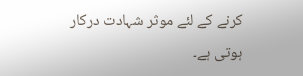کرنے کے لئے موثر شہادت درکار ہوتی ہے۔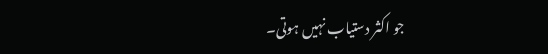جو اکثر دستیاب نہیں ہوتی۔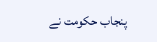پنجاب حکومت نے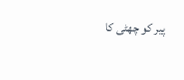پیر کو چھٹی کا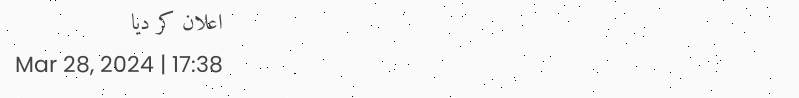اعلان کر دیا
Mar 28, 2024 | 17:38